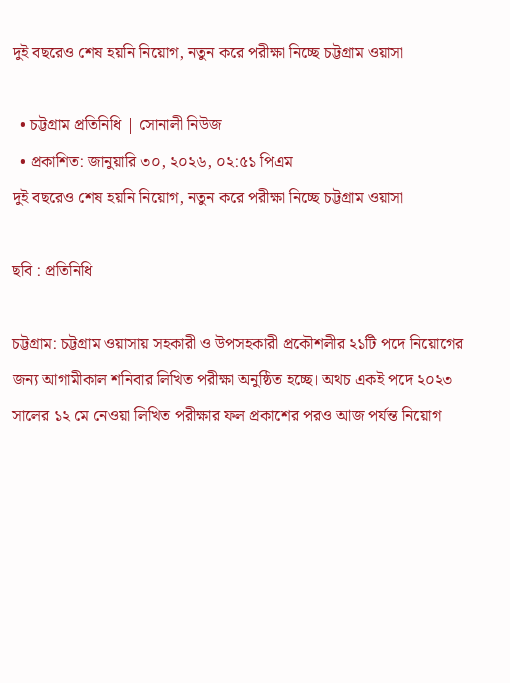দুই বছরেও শেষ হয়নি নিয়োগ, নতুন করে পরীক্ষা নিচ্ছে চট্টগ্রাম ওয়াসা

  • চট্টগ্রাম প্রতিনিধি | সোনালী নিউজ
  • প্রকাশিত: জানুয়ারি ৩০, ২০২৬, ০২:৫১ পিএম
দুই বছরেও শেষ হয়নি নিয়োগ, নতুন করে পরীক্ষা নিচ্ছে চট্টগ্রাম ওয়াসা

ছবি : প্রতিনিধি

চট্টগ্রাম: চট্টগ্রাম ওয়াসায় সহকারী ও উপসহকারী প্রকৌশলীর ২১টি পদে নিয়োগের জন্য আগামীকাল শনিবার লিখিত পরীক্ষা অনুষ্ঠিত হচ্ছে। অথচ একই পদে ২০২৩ সালের ১২ মে নেওয়া লিখিত পরীক্ষার ফল প্রকাশের পরও আজ পর্যন্ত নিয়োগ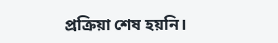প্রক্রিয়া শেষ হয়নি।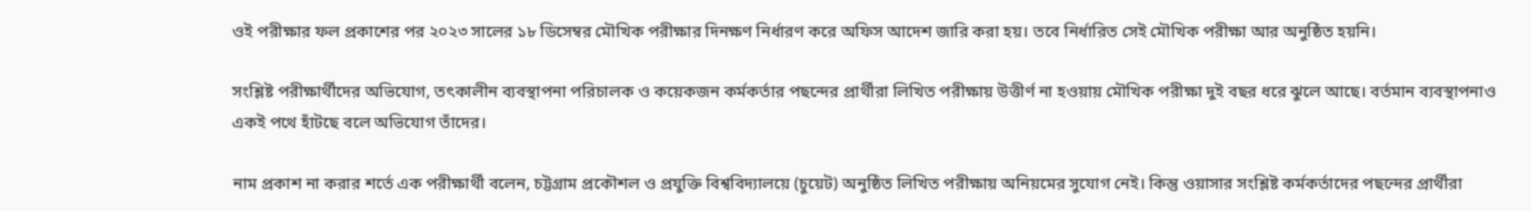ওই পরীক্ষার ফল প্রকাশের পর ২০২৩ সালের ১৮ ডিসেম্বর মৌখিক পরীক্ষার দিনক্ষণ নির্ধারণ করে অফিস আদেশ জারি করা হয়। তবে নির্ধারিত সেই মৌখিক পরীক্ষা আর অনুষ্ঠিত হয়নি।

সংশ্লিষ্ট পরীক্ষার্থীদের অভিযোগ, তৎকালীন ব্যবস্থাপনা পরিচালক ও কয়েকজন কর্মকর্তার পছন্দের প্রার্থীরা লিখিত পরীক্ষায় উত্তীর্ণ না হওয়ায় মৌখিক পরীক্ষা দুই বছর ধরে ঝুলে আছে। বর্তমান ব্যবস্থাপনাও একই পথে হাঁটছে বলে অভিযোগ তাঁদের।

নাম প্রকাশ না করার শর্তে এক পরীক্ষার্থী বলেন, চট্টগ্রাম প্রকৌশল ও প্রযুক্তি বিশ্ববিদ্যালয়ে (চুয়েট) অনুষ্ঠিত লিখিত পরীক্ষায় অনিয়মের সুযোগ নেই। কিন্তু ওয়াসার সংশ্লিষ্ট কর্মকর্তাদের পছন্দের প্রার্থীরা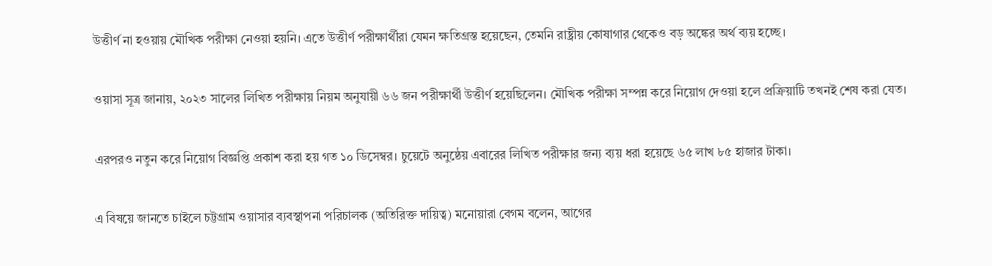উত্তীর্ণ না হওয়ায় মৌখিক পরীক্ষা নেওয়া হয়নি। এতে উত্তীর্ণ পরীক্ষার্থীরা যেমন ক্ষতিগ্রস্ত হয়েছেন, তেমনি রাষ্ট্রীয় কোষাগার থেকেও বড় অঙ্কের অর্থ ব্যয় হচ্ছে।

ওয়াসা সূত্র জানায়, ২০২৩ সালের লিখিত পরীক্ষায় নিয়ম অনুযায়ী ৬৬ জন পরীক্ষার্থী উত্তীর্ণ হয়েছিলেন। মৌখিক পরীক্ষা সম্পন্ন করে নিয়োগ দেওয়া হলে প্রক্রিয়াটি তখনই শেষ করা যেত।

এরপরও নতুন করে নিয়োগ বিজ্ঞপ্তি প্রকাশ করা হয় গত ১০ ডিসেম্বর। চুয়েটে অনুষ্ঠেয় এবারের লিখিত পরীক্ষার জন্য ব্যয় ধরা হয়েছে ৬৫ লাখ ৮৫ হাজার টাকা।

এ বিষয়ে জানতে চাইলে চট্টগ্রাম ওয়াসার ব্যবস্থাপনা পরিচালক (অতিরিক্ত দায়িত্ব) মনোয়ারা বেগম বলেন, আগের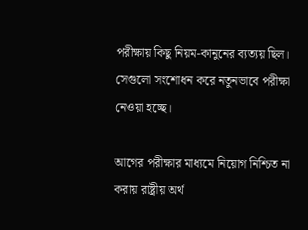পরীক্ষায় কিছু নিয়ম-কানুনের ব্যত্যয় ছিল। সেগুলো সংশোধন করে নতুনভাবে পরীক্ষা নেওয়া হচ্ছে।

আগের পরীক্ষার মাধ্যমে নিয়োগ নিশ্চিত না করায় রাষ্ট্রীয় অর্থ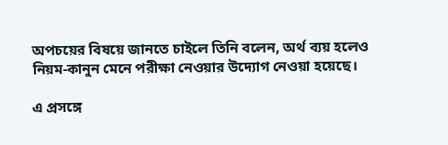অপচয়ের বিষয়ে জানতে চাইলে তিনি বলেন, অর্থ ব্যয় হলেও নিয়ম-কানুন মেনে পরীক্ষা নেওয়ার উদ্যোগ নেওয়া হয়েছে।

এ প্রসঙ্গে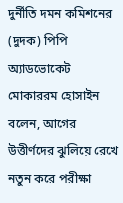দুর্নীতি দমন কমিশনের (দুদক) পিপি অ্যাডভোকেট মোকাররম হোসাইন বলেন, আগের উত্তীর্ণদের ঝুলিয়ে রেখে নতুন করে পরীক্ষা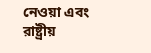নেওয়া এবং রাষ্ট্রীয়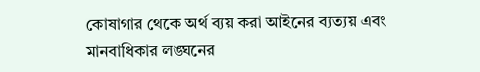কোষাগার থেকে অর্থ ব্যয় করা আইনের ব্যত্যয় এবং মানবাধিকার লঙ্ঘনের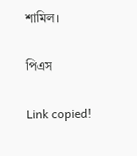শামিল।

পিএস

Link copied!